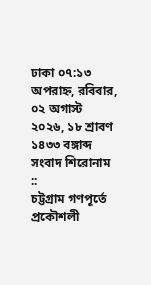ঢাকা ০৭:১৩ অপরাহ্ন, রবিবার, ০২ অগাস্ট ২০২৬, ১৮ শ্রাবণ ১৪৩৩ বঙ্গাব্দ
সংবাদ শিরোনাম ::
চট্টগ্রাম গণপূর্তে প্রকৌশলী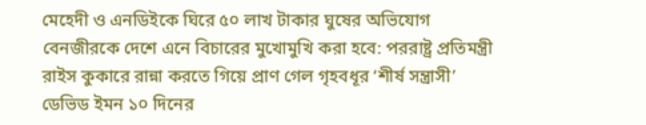মেহেদী ও এনডিইকে ঘিরে ৫০ লাখ টাকার ঘুষের অভিযোগ বেনজীরকে দেশে এনে বিচারের মুখোমুখি করা হবে: পররাষ্ট্র প্রতিমন্ত্রী রাইস কুকারে রান্না করতে গিয়ে প্রাণ গেল গৃহবধূর ‘শীর্ষ সন্ত্রাসী’ ডেভিড ইমন ১০ দিনের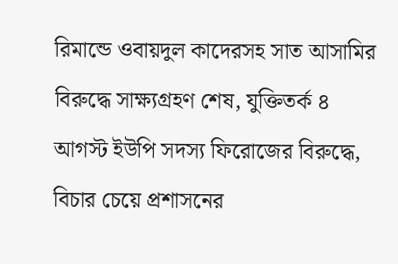রিমান্ডে ওবায়দুল কাদেরসহ সাত আসামির বিরুদ্ধে সাক্ষ্যগ্রহণ শেষ, যুক্তিতর্ক ৪ আগস্ট ইউপি সদস্য ফিরোজের বিরুদ্ধে, বিচার চেয়ে প্রশাসনের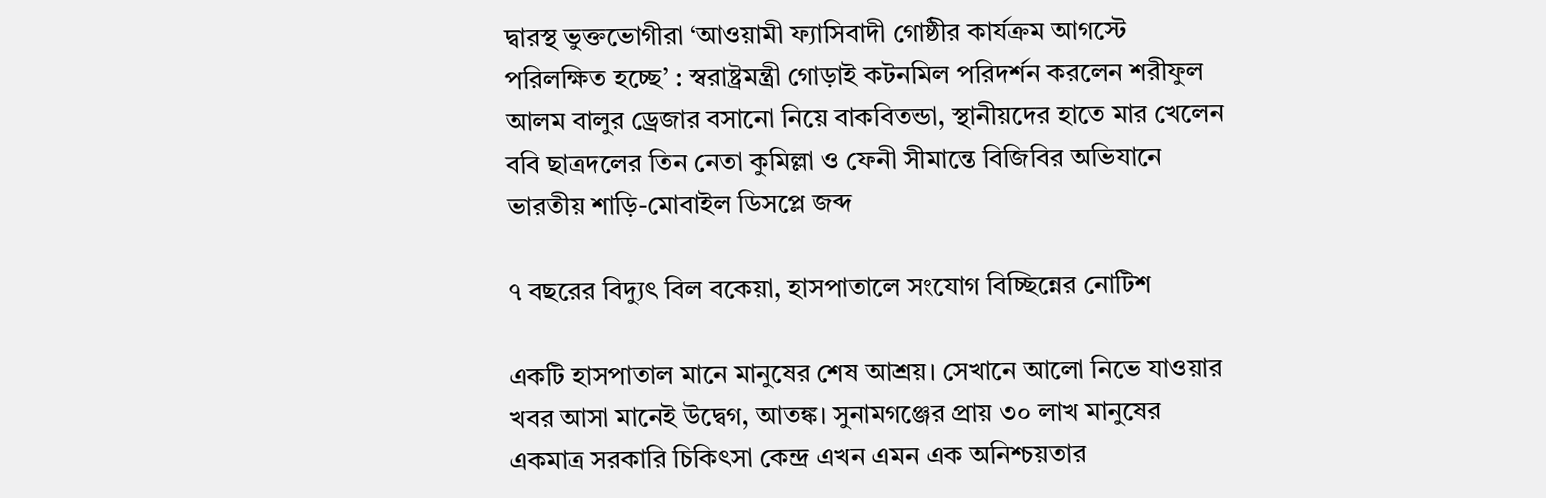দ্বারস্থ ভুক্তভোগীরা ‘আওয়ামী ফ্যাসিবাদী গোষ্ঠীর কার্যক্রম আগস্টে পরিলক্ষিত হচ্ছে’ : স্বরাষ্ট্রমন্ত্রী গোড়াই কটনমিল পরিদর্শন করলেন শরীফুল আলম বালুর ড্রেজার বসানো নিয়ে বাকবিতন্ডা, স্থানীয়দের হাতে মার খেলেন ববি ছাত্রদলের তিন নেতা কুমিল্লা ও ফেনী সীমান্তে বিজিবির অভিযানে ভারতীয় শাড়ি-মোবাইল ডিসপ্লে জব্দ

৭ বছরের বিদ্যুৎ বিল বকেয়া, হাসপাতালে সংযোগ বিচ্ছিন্নের নোটিশ

একটি হাসপাতাল মানে মানুষের শেষ আশ্রয়। সেখানে আলো নিভে যাওয়ার খবর আসা মানেই উদ্বেগ, আতঙ্ক। সুনামগঞ্জের প্রায় ৩০ লাখ মানুষের একমাত্র সরকারি চিকিৎসা কেন্দ্র এখন এমন এক অনিশ্চয়তার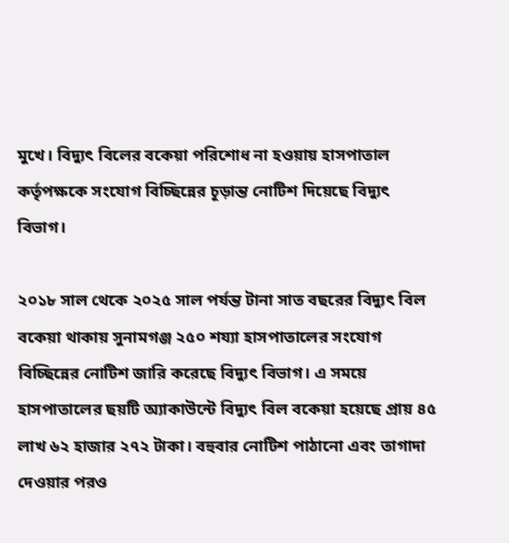মুখে। বিদ্যুৎ বিলের বকেয়া পরিশোধ না হওয়ায় হাসপাতাল কর্তৃপক্ষকে সংযোগ বিচ্ছিন্নের চূড়ান্ত নোটিশ দিয়েছে বিদ্যুৎ বিভাগ।

২০১৮ সাল থেকে ২০২৫ সাল পর্যন্ত টানা সাত বছরের বিদ্যুৎ বিল বকেয়া থাকায় সুনামগঞ্জ ২৫০ শয্যা হাসপাতালের সংযোগ বিচ্ছিন্নের নোটিশ জারি করেছে বিদ্যুৎ বিভাগ। এ সময়ে হাসপাতালের ছয়টি অ্যাকাউন্টে বিদ্যুৎ বিল বকেয়া হয়েছে প্রায় ৪৫ লাখ ৬২ হাজার ২৭২ টাকা। বহুবার নোটিশ পাঠানো এবং তাগাদা দেওয়ার পরও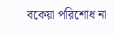বকেয়া পরিশোধ না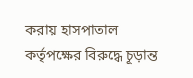করায় হাসপাতাল কর্তৃপক্ষের বিরুদ্ধে চূড়ান্ত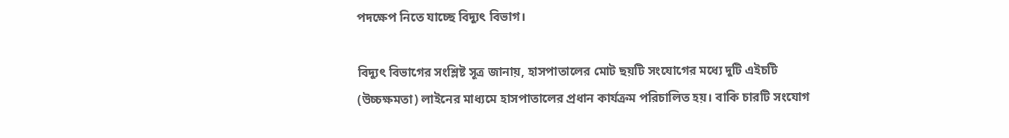পদক্ষেপ নিতে যাচ্ছে বিদ্যুৎ বিভাগ।

বিদ্যুৎ বিভাগের সংশ্লিষ্ট সূত্র জানায়, হাসপাতালের মোট ছয়টি সংযোগের মধ্যে দুটি এইচটি (উচ্চক্ষমতা) লাইনের মাধ্যমে হাসপাতালের প্রধান কার্যক্রম পরিচালিত হয়। বাকি চারটি সংযোগ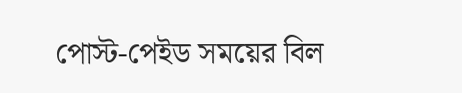পোস্ট-পেইড সময়ের বিল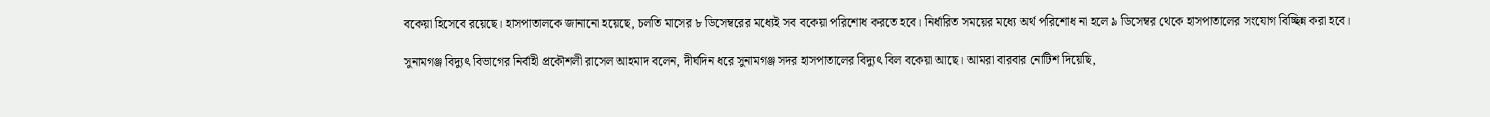বকেয়া হিসেবে রয়েছে। হাসপাতালকে জানানো হয়েছে, চলতি মাসের ৮ ডিসেম্বরের মধ্যেই সব বকেয়া পরিশোধ করতে হবে। নির্ধারিত সময়ের মধ্যে অর্থ পরিশোধ না হলে ৯ ডিসেম্বর থেকে হাসপাতালের সংযোগ বিচ্ছিন্ন করা হবে।

সুনামগঞ্জ বিদ্যুৎ বিভাগের নির্বাহী প্রকৌশলী রাসেল আহমাদ বলেন, দীর্ঘদিন ধরে সুনামগঞ্জ সদর হাসপাতালের বিদ্যুৎ বিল বকেয়া আছে। আমরা বারবার নোটিশ দিয়েছি,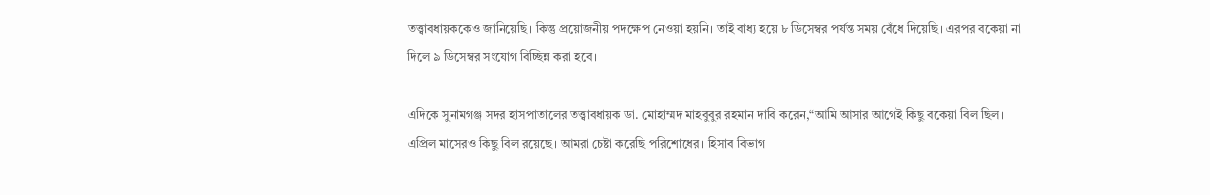তত্ত্বাবধায়ককেও জানিয়েছি। কিন্তু প্রয়োজনীয় পদক্ষেপ নেওয়া হয়নি। তাই বাধ্য হয়ে ৮ ডিসেম্বর পর্যন্ত সময় বেঁধে দিয়েছি। এরপর বকেয়া না দিলে ৯ ডিসেম্বর সংযোগ বিচ্ছিন্ন করা হবে।

এদিকে সুনামগঞ্জ সদর হাসপাতালের তত্ত্বাবধায়ক ডা. মোহাম্মদ মাহবুবুর রহমান দাবি করেন,“আমি আসার আগেই কিছু বকেয়া বিল ছিল। এপ্রিল মাসেরও কিছু বিল রয়েছে। আমরা চেষ্টা করেছি পরিশোধের। হিসাব বিভাগ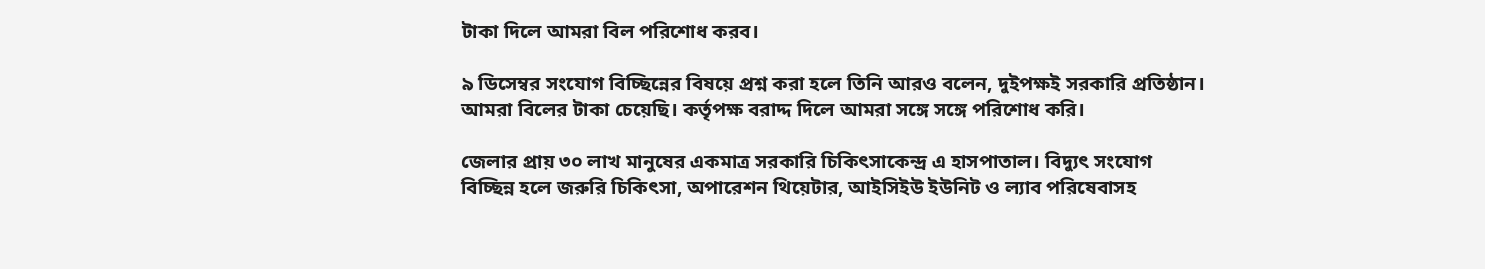টাকা দিলে আমরা বিল পরিশোধ করব।

৯ ডিসেম্বর সংযোগ বিচ্ছিন্নের বিষয়ে প্রশ্ন করা হলে তিনি আরও বলেন, দুইপক্ষই সরকারি প্রতিষ্ঠান। আমরা বিলের টাকা চেয়েছি। কর্তৃপক্ষ বরাদ্দ দিলে আমরা সঙ্গে সঙ্গে পরিশোধ করি।

জেলার প্রায় ৩০ লাখ মানুষের একমাত্র সরকারি চিকিৎসাকেন্দ্র এ হাসপাতাল। বিদ্যুৎ সংযোগ বিচ্ছিন্ন হলে জরুরি চিকিৎসা, অপারেশন থিয়েটার, আইসিইউ ইউনিট ও ল্যাব পরিষেবাসহ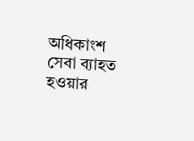অধিকাংশ সেবা ব্যাহত হওয়ার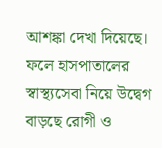আশঙ্কা দেখা দিয়েছে। ফলে হাসপাতালের স্বাস্থ্যসেবা নিয়ে উদ্বেগ বাড়ছে রোগী ও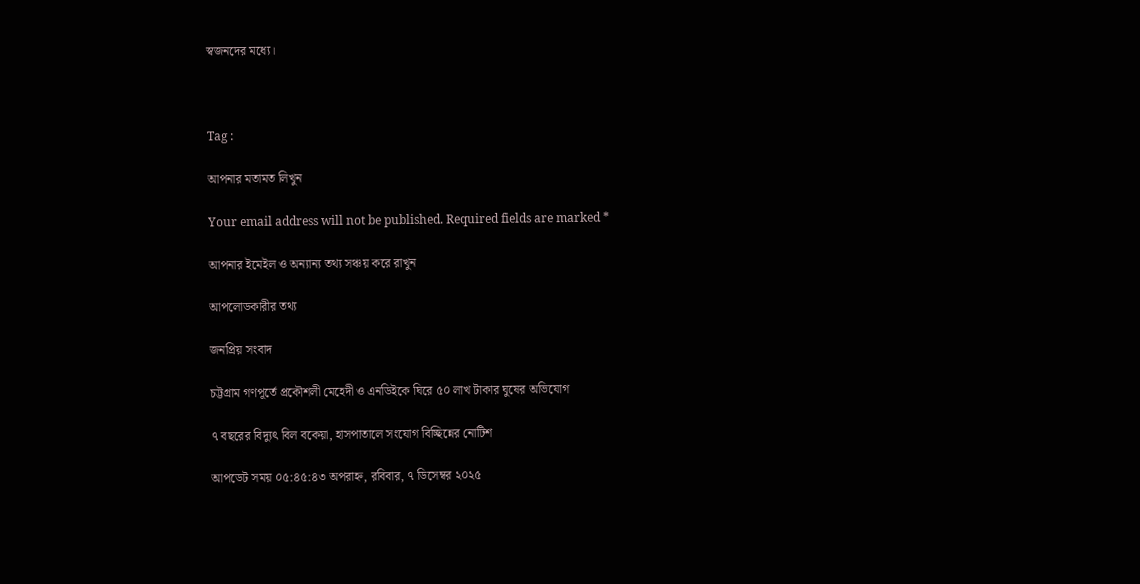স্বজনদের মধ্যে।



Tag :

আপনার মতামত লিখুন

Your email address will not be published. Required fields are marked *

আপনার ইমেইল ও অন্যান্য তথ্য সঞ্চয় করে রাখুন

আপলোডকারীর তথ্য

জনপ্রিয় সংবাদ

চট্টগ্রাম গণপূর্তে প্রকৌশলী মেহেদী ও এনডিইকে ঘিরে ৫০ লাখ টাকার ঘুষের অভিযোগ

৭ বছরের বিদ্যুৎ বিল বকেয়া, হাসপাতালে সংযোগ বিচ্ছিন্নের নোটিশ

আপডেট সময় ০৫:৪৫:৪৩ অপরাহ্ন, রবিবার, ৭ ডিসেম্বর ২০২৫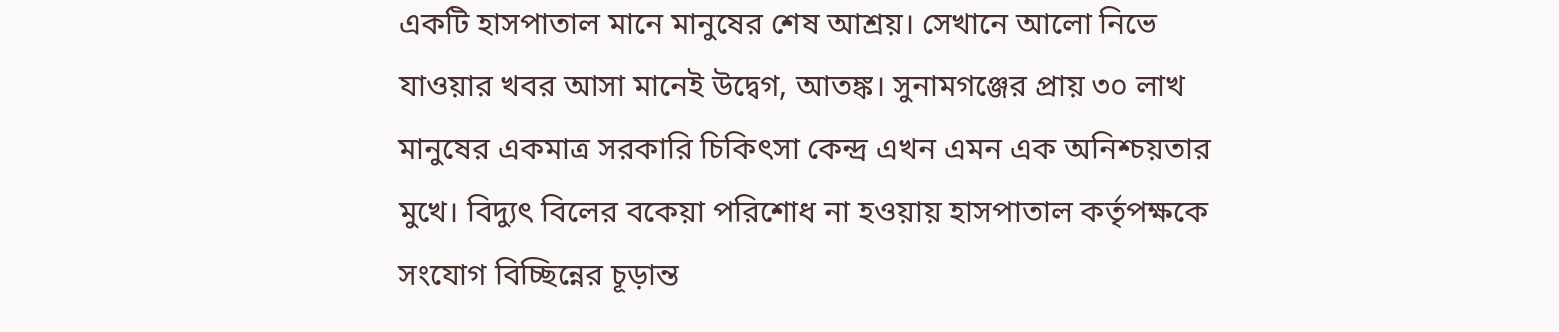একটি হাসপাতাল মানে মানুষের শেষ আশ্রয়। সেখানে আলো নিভে যাওয়ার খবর আসা মানেই উদ্বেগ, আতঙ্ক। সুনামগঞ্জের প্রায় ৩০ লাখ মানুষের একমাত্র সরকারি চিকিৎসা কেন্দ্র এখন এমন এক অনিশ্চয়তার মুখে। বিদ্যুৎ বিলের বকেয়া পরিশোধ না হওয়ায় হাসপাতাল কর্তৃপক্ষকে সংযোগ বিচ্ছিন্নের চূড়ান্ত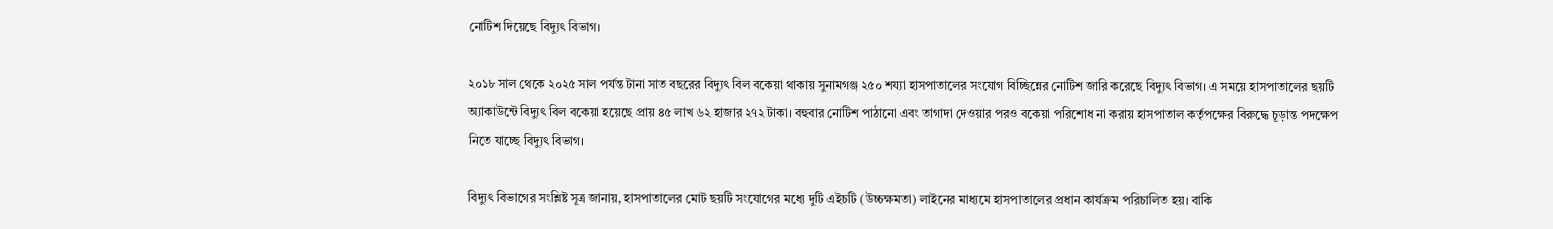নোটিশ দিয়েছে বিদ্যুৎ বিভাগ।

২০১৮ সাল থেকে ২০২৫ সাল পর্যন্ত টানা সাত বছরের বিদ্যুৎ বিল বকেয়া থাকায় সুনামগঞ্জ ২৫০ শয্যা হাসপাতালের সংযোগ বিচ্ছিন্নের নোটিশ জারি করেছে বিদ্যুৎ বিভাগ। এ সময়ে হাসপাতালের ছয়টি অ্যাকাউন্টে বিদ্যুৎ বিল বকেয়া হয়েছে প্রায় ৪৫ লাখ ৬২ হাজার ২৭২ টাকা। বহুবার নোটিশ পাঠানো এবং তাগাদা দেওয়ার পরও বকেয়া পরিশোধ না করায় হাসপাতাল কর্তৃপক্ষের বিরুদ্ধে চূড়ান্ত পদক্ষেপ নিতে যাচ্ছে বিদ্যুৎ বিভাগ।

বিদ্যুৎ বিভাগের সংশ্লিষ্ট সূত্র জানায়, হাসপাতালের মোট ছয়টি সংযোগের মধ্যে দুটি এইচটি (উচ্চক্ষমতা) লাইনের মাধ্যমে হাসপাতালের প্রধান কার্যক্রম পরিচালিত হয়। বাকি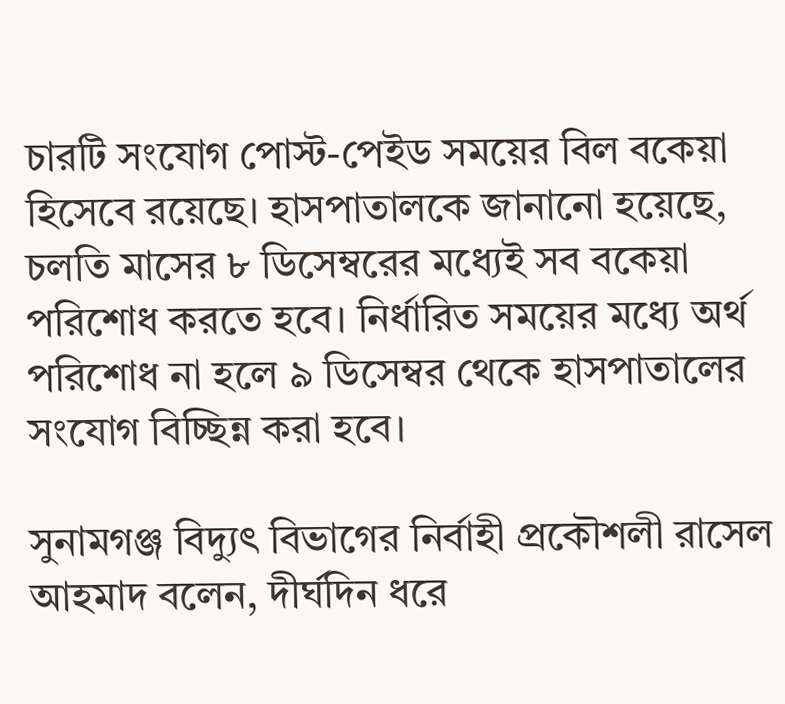চারটি সংযোগ পোস্ট-পেইড সময়ের বিল বকেয়া হিসেবে রয়েছে। হাসপাতালকে জানানো হয়েছে, চলতি মাসের ৮ ডিসেম্বরের মধ্যেই সব বকেয়া পরিশোধ করতে হবে। নির্ধারিত সময়ের মধ্যে অর্থ পরিশোধ না হলে ৯ ডিসেম্বর থেকে হাসপাতালের সংযোগ বিচ্ছিন্ন করা হবে।

সুনামগঞ্জ বিদ্যুৎ বিভাগের নির্বাহী প্রকৌশলী রাসেল আহমাদ বলেন, দীর্ঘদিন ধরে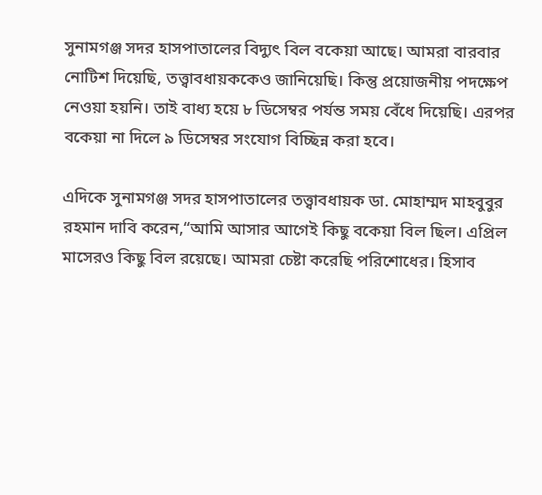সুনামগঞ্জ সদর হাসপাতালের বিদ্যুৎ বিল বকেয়া আছে। আমরা বারবার নোটিশ দিয়েছি, তত্ত্বাবধায়ককেও জানিয়েছি। কিন্তু প্রয়োজনীয় পদক্ষেপ নেওয়া হয়নি। তাই বাধ্য হয়ে ৮ ডিসেম্বর পর্যন্ত সময় বেঁধে দিয়েছি। এরপর বকেয়া না দিলে ৯ ডিসেম্বর সংযোগ বিচ্ছিন্ন করা হবে।

এদিকে সুনামগঞ্জ সদর হাসপাতালের তত্ত্বাবধায়ক ডা. মোহাম্মদ মাহবুবুর রহমান দাবি করেন,“আমি আসার আগেই কিছু বকেয়া বিল ছিল। এপ্রিল মাসেরও কিছু বিল রয়েছে। আমরা চেষ্টা করেছি পরিশোধের। হিসাব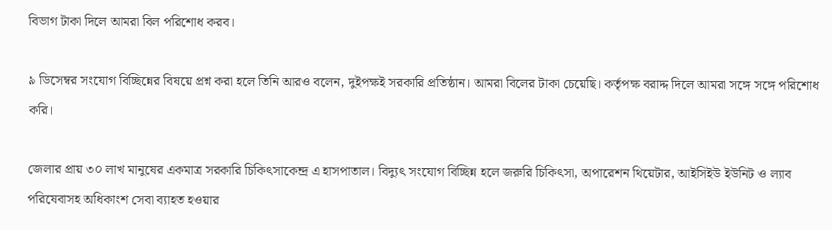বিভাগ টাকা দিলে আমরা বিল পরিশোধ করব।

৯ ডিসেম্বর সংযোগ বিচ্ছিন্নের বিষয়ে প্রশ্ন করা হলে তিনি আরও বলেন, দুইপক্ষই সরকারি প্রতিষ্ঠান। আমরা বিলের টাকা চেয়েছি। কর্তৃপক্ষ বরাদ্দ দিলে আমরা সঙ্গে সঙ্গে পরিশোধ করি।

জেলার প্রায় ৩০ লাখ মানুষের একমাত্র সরকারি চিকিৎসাকেন্দ্র এ হাসপাতাল। বিদ্যুৎ সংযোগ বিচ্ছিন্ন হলে জরুরি চিকিৎসা, অপারেশন থিয়েটার, আইসিইউ ইউনিট ও ল্যাব পরিষেবাসহ অধিকাংশ সেবা ব্যাহত হওয়ার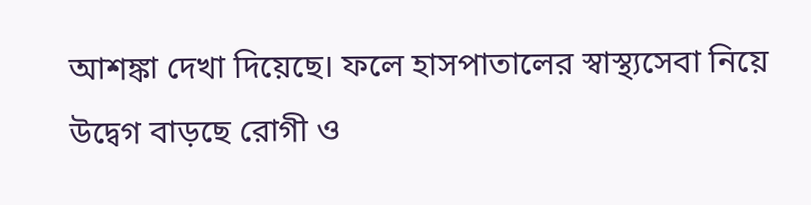আশঙ্কা দেখা দিয়েছে। ফলে হাসপাতালের স্বাস্থ্যসেবা নিয়ে উদ্বেগ বাড়ছে রোগী ও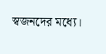স্বজনদের মধ্যে।